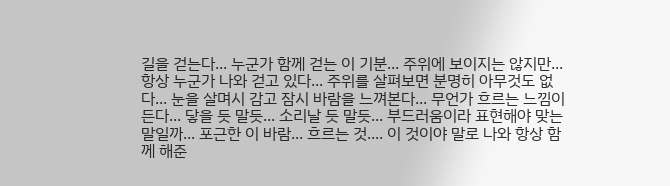길을 걷는다... 누군가 함께 걷는 이 기분... 주위에 보이지는 않지만... 항상 누군가 나와 걷고 있다... 주위를 살펴보면 분명히 아무것도 없다... 눈을 살며시 감고 잠시 바람을 느껴본다... 무언가 흐르는 느낌이 든다... 닿을 듯 말듯... 소리날 듯 말듯... 부드러움이라 표현해야 맞는 말일까... 포근한 이 바람... 흐르는 것.... 이 것이야 말로 나와 항상 함께 해준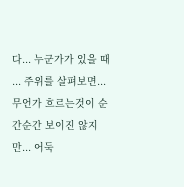다... 누군가가 있을 때 ... 주위를 살펴보면... 무언가 흐르는것이 순간순간 보이진 않지만... 어둑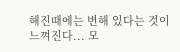해진때에는 변해 있다는 것이 느껴진다... 모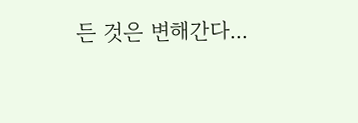든 것은 변해간다...